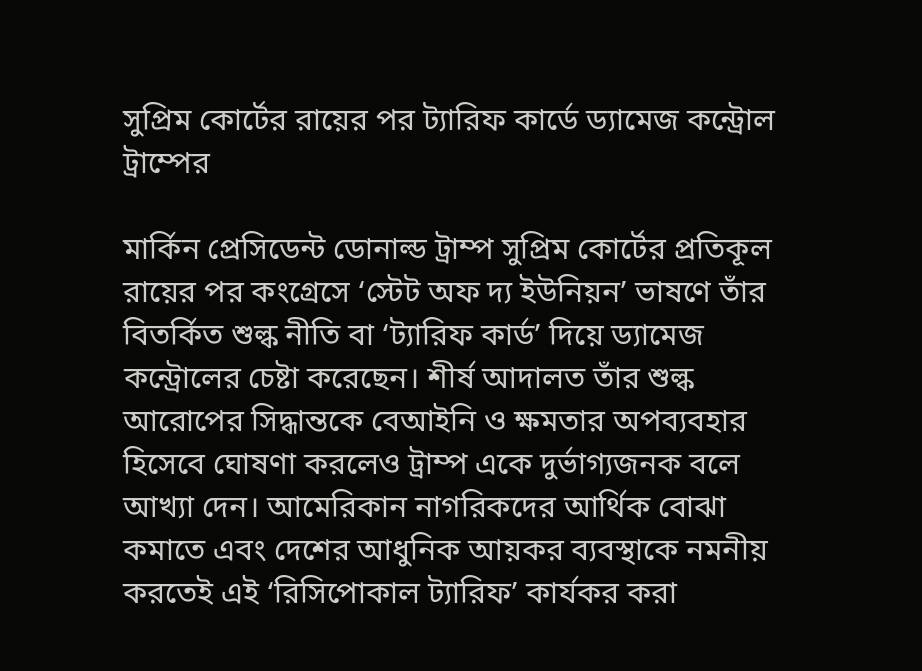সুপ্রিম কোর্টের রায়ের পর ট্যারিফ কার্ডে ড্যামেজ কন্ট্রোল ট্রাম্পের

মার্কিন প্রেসিডেন্ট ডোনাল্ড ট্রাম্প সুপ্রিম কোর্টের প্রতিকূল রায়ের পর কংগ্রেসে ‘স্টেট অফ দ্য ইউনিয়ন’ ভাষণে তাঁর বিতর্কিত শুল্ক নীতি বা ‘ট্যারিফ কার্ড’ দিয়ে ড্যামেজ কন্ট্রোলের চেষ্টা করেছেন। শীর্ষ আদালত তাঁর শুল্ক আরোপের সিদ্ধান্তকে বেআইনি ও ক্ষমতার অপব্যবহার হিসেবে ঘোষণা করলেও ট্রাম্প একে দুর্ভাগ্যজনক বলে আখ্যা দেন। আমেরিকান নাগরিকদের আর্থিক বোঝা কমাতে এবং দেশের আধুনিক আয়কর ব্যবস্থাকে নমনীয় করতেই এই ‘রিসিপোকাল ট্যারিফ’ কার্যকর করা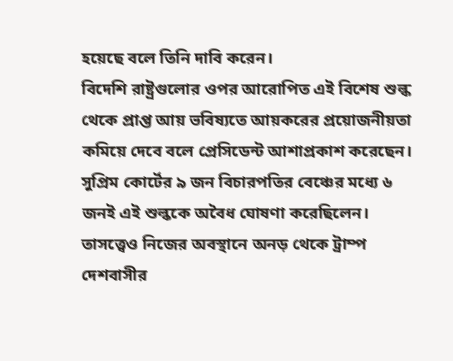হয়েছে বলে তিনি দাবি করেন।
বিদেশি রাষ্ট্রগুলোর ওপর আরোপিত এই বিশেষ শুল্ক থেকে প্রাপ্ত আয় ভবিষ্যতে আয়করের প্রয়োজনীয়তা কমিয়ে দেবে বলে প্রেসিডেন্ট আশাপ্রকাশ করেছেন। সুপ্রিম কোর্টের ৯ জন বিচারপতির বেঞ্চের মধ্যে ৬ জনই এই শুল্ককে অবৈধ ঘোষণা করেছিলেন। তাসত্ত্বেও নিজের অবস্থানে অনড় থেকে ট্রাম্প দেশবাসীর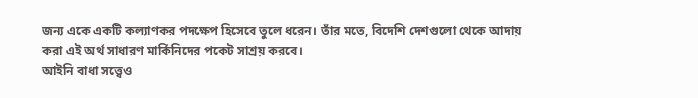জন্য একে একটি কল্যাণকর পদক্ষেপ হিসেবে তুলে ধরেন। তাঁর মতে, বিদেশি দেশগুলো থেকে আদায় করা এই অর্থ সাধারণ মার্কিনিদের পকেট সাশ্রয় করবে।
আইনি বাধা সত্ত্বেও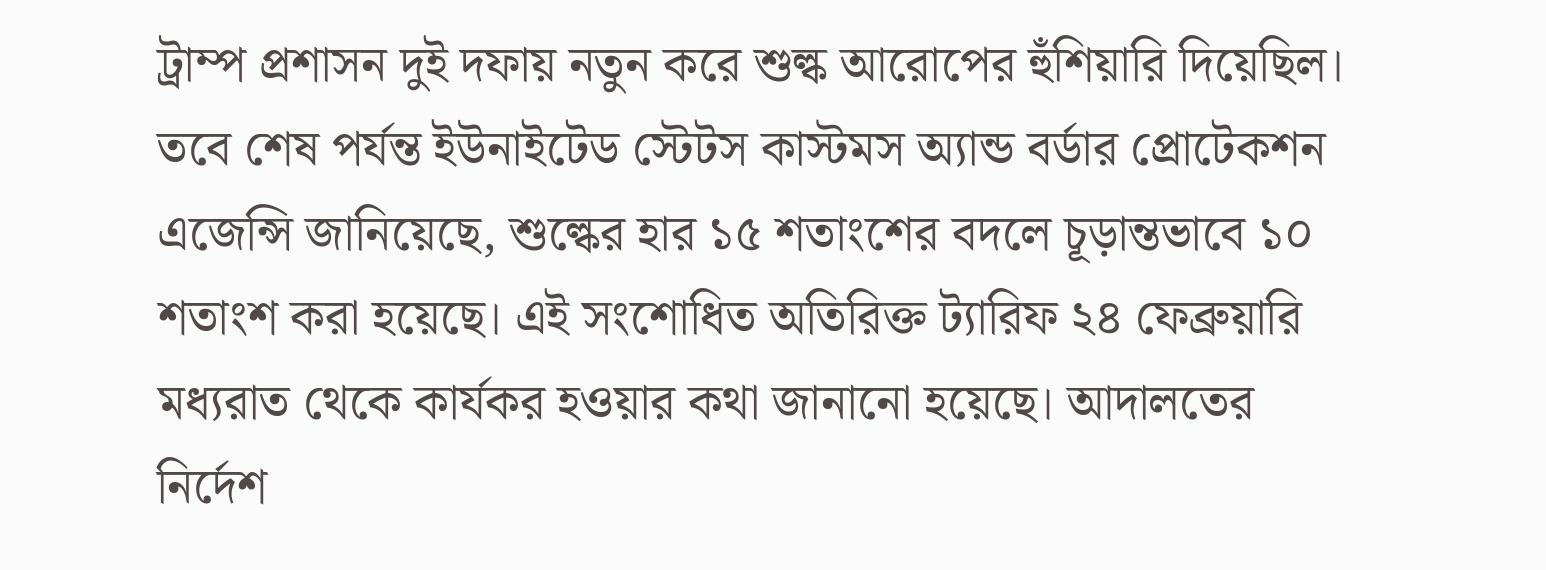ট্রাম্প প্রশাসন দুই দফায় নতুন করে শুল্ক আরোপের হুঁশিয়ারি দিয়েছিল। তবে শেষ পর্যন্ত ইউনাইটেড স্টেটস কাস্টমস অ্যান্ড বর্ডার প্রোটেকশন এজেন্সি জানিয়েছে, শুল্কের হার ১৫ শতাংশের বদলে চূড়ান্তভাবে ১০ শতাংশ করা হয়েছে। এই সংশোধিত অতিরিক্ত ট্যারিফ ২৪ ফেব্রুয়ারি মধ্যরাত থেকে কার্যকর হওয়ার কথা জানানো হয়েছে। আদালতের নির্দেশ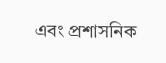এবং প্রশাসনিক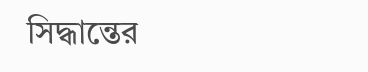সিদ্ধান্তের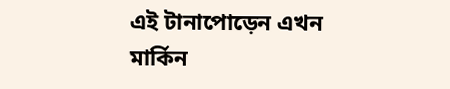এই টানাপোড়েন এখন মার্কিন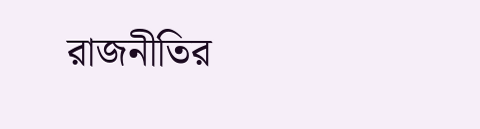রাজনীতির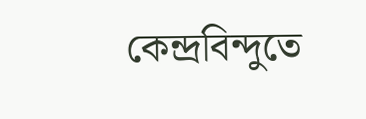কেন্দ্রবিন্দুতে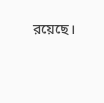রয়েছে।